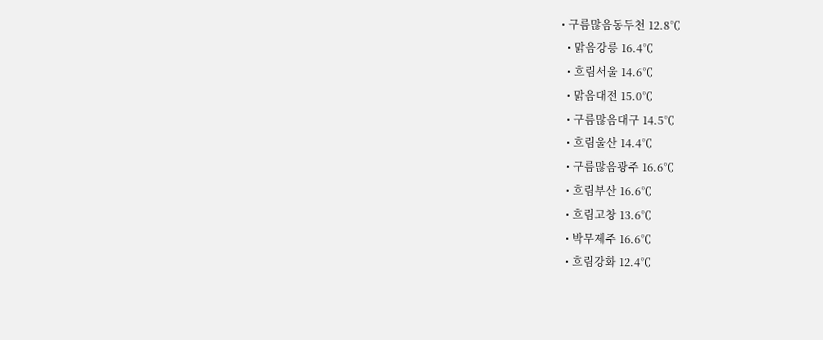• 구름많음동두천 12.8℃
  • 맑음강릉 16.4℃
  • 흐림서울 14.6℃
  • 맑음대전 15.0℃
  • 구름많음대구 14.5℃
  • 흐림울산 14.4℃
  • 구름많음광주 16.6℃
  • 흐림부산 16.6℃
  • 흐림고창 13.6℃
  • 박무제주 16.6℃
  • 흐림강화 12.4℃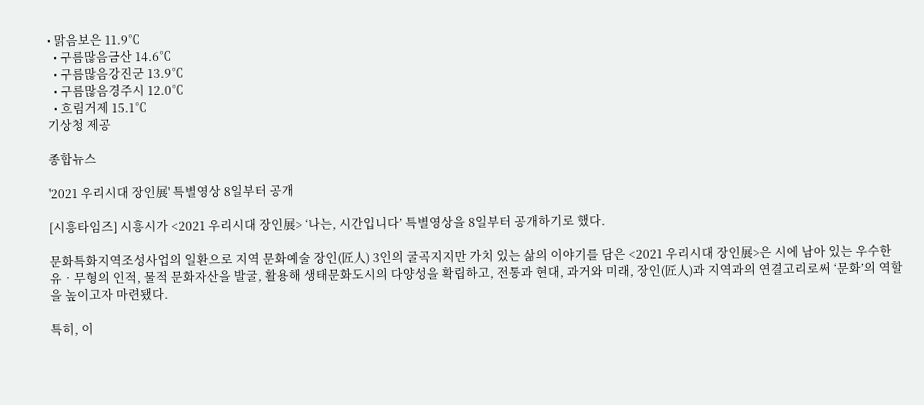• 맑음보은 11.9℃
  • 구름많음금산 14.6℃
  • 구름많음강진군 13.9℃
  • 구름많음경주시 12.0℃
  • 흐림거제 15.1℃
기상청 제공

종합뉴스

'2021 우리시대 장인展' 특별영상 8일부터 공개

[시흥타임즈] 시흥시가 <2021 우리시대 장인展> ‘나는, 시간입니다’ 특별영상을 8일부터 공개하기로 했다.

문화특화지역조성사업의 일환으로 지역 문화예술 장인(匠人) 3인의 굴곡지지만 가치 있는 삶의 이야기를 담은 <2021 우리시대 장인展>은 시에 남아 있는 우수한 유‧무형의 인적, 물적 문화자산을 발굴, 활용해 생태문화도시의 다양성을 확립하고, 전통과 현대, 과거와 미래, 장인(匠人)과 지역과의 연결고리로써 ‘문화’의 역할을 높이고자 마련됐다.

특히, 이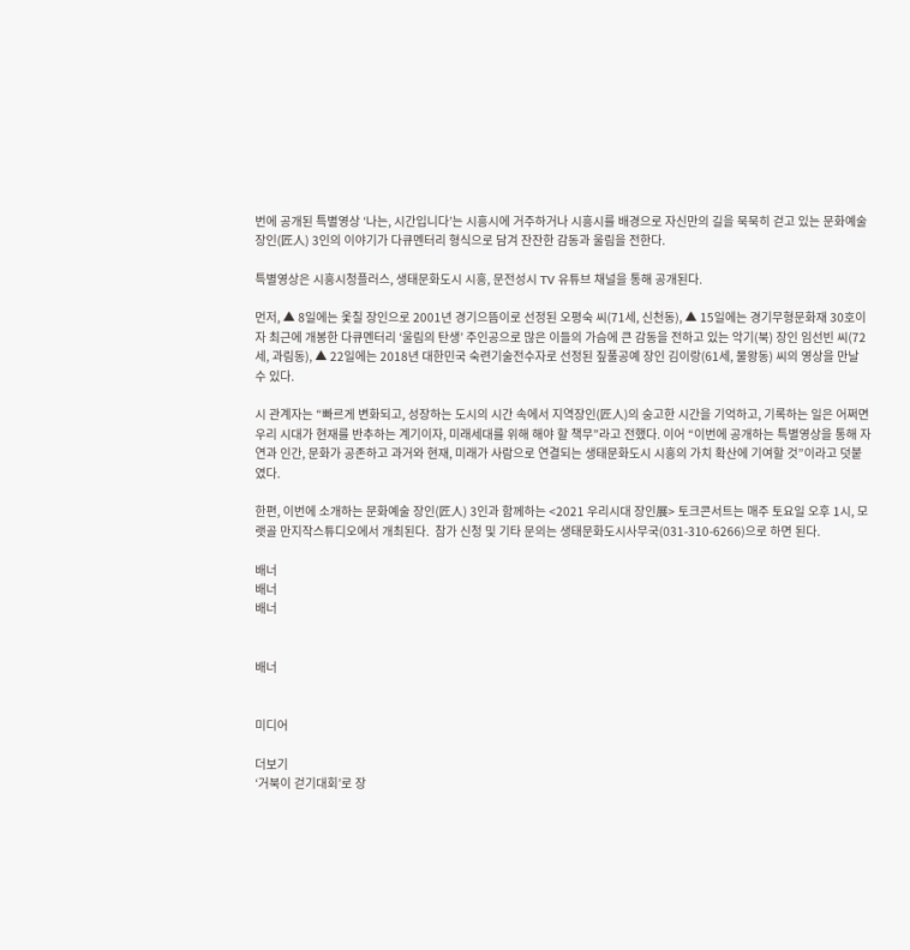번에 공개된 특별영상 ‘나는, 시간입니다’는 시흥시에 거주하거나 시흥시를 배경으로 자신만의 길을 묵묵히 걷고 있는 문화예술 장인(匠人) 3인의 이야기가 다큐멘터리 형식으로 담겨 잔잔한 감동과 울림을 전한다.

특별영상은 시흥시청플러스, 생태문화도시 시흥, 문전성시 TV 유튜브 채널을 통해 공개된다.

먼저, ▲ 8일에는 옻칠 장인으로 2001년 경기으뜸이로 선정된 오평숙 씨(71세, 신천동), ▲ 15일에는 경기무형문화재 30호이자 최근에 개봉한 다큐멘터리 ‘울림의 탄생’ 주인공으로 많은 이들의 가슴에 큰 감동을 전하고 있는 악기(북) 장인 임선빈 씨(72세, 과림동), ▲ 22일에는 2018년 대한민국 숙련기술전수자로 선정된 짚풀공예 장인 김이랑(61세, 물왕동) 씨의 영상을 만날 수 있다.

시 관계자는 “빠르게 변화되고, 성장하는 도시의 시간 속에서 지역장인(匠人)의 숭고한 시간을 기억하고, 기록하는 일은 어쩌면 우리 시대가 현재를 반추하는 계기이자, 미래세대를 위해 해야 할 책무”라고 전했다. 이어 “이번에 공개하는 특별영상을 통해 자연과 인간, 문화가 공존하고 과거와 현재, 미래가 사람으로 연결되는 생태문화도시 시흥의 가치 확산에 기여할 것”이라고 덧붙였다.

한편, 이번에 소개하는 문화예술 장인(匠人) 3인과 함께하는 <2021 우리시대 장인展> 토크콘서트는 매주 토요일 오후 1시, 모랫골 만지작스튜디오에서 개최된다.  참가 신청 및 기타 문의는 생태문화도시사무국(031-310-6266)으로 하면 된다.

배너
배너
배너


배너


미디어

더보기
‘거북이 걷기대회’로 장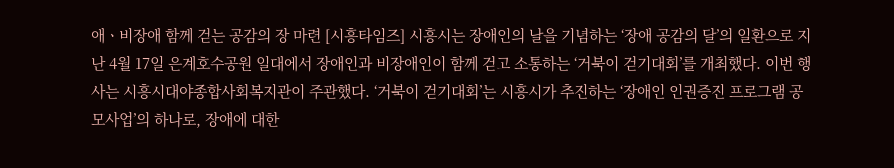애ㆍ비장애 함께 걷는 공감의 장 마련 [시흥타임즈] 시흥시는 장애인의 날을 기념하는 ‘장애 공감의 달’의 일환으로 지난 4월 17일 은계호수공원 일대에서 장애인과 비장애인이 함께 걷고 소통하는 ‘거북이 걷기대회’를 개최했다. 이번 행사는 시흥시대야종합사회복지관이 주관했다. ‘거북이 걷기대회’는 시흥시가 추진하는 ‘장애인 인권증진 프로그램 공모사업’의 하나로, 장애에 대한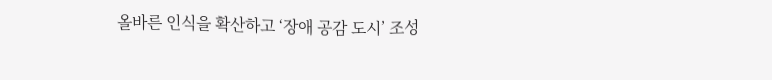올바른 인식을 확산하고 ‘장애 공감 도시’ 조성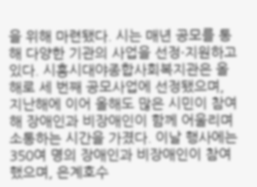을 위해 마련됐다. 시는 매년 공모를 통해 다양한 기관의 사업을 선정·지원하고 있다. 시흥시대야종합사회복지관은 올해로 세 번째 공모사업에 선정됐으며, 지난해에 이어 올해도 많은 시민이 참여해 장애인과 비장애인이 함께 어울리며 소통하는 시간을 가졌다. 이날 행사에는 350여 명의 장애인과 비장애인이 참여했으며, 은계호수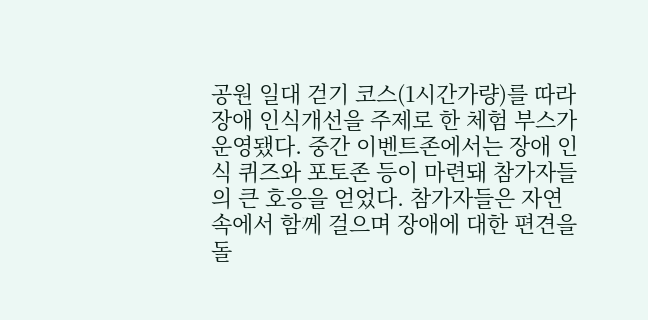공원 일대 걷기 코스(1시간가량)를 따라 장애 인식개선을 주제로 한 체험 부스가 운영됐다. 중간 이벤트존에서는 장애 인식 퀴즈와 포토존 등이 마련돼 참가자들의 큰 호응을 얻었다. 참가자들은 자연 속에서 함께 걸으며 장애에 대한 편견을 돌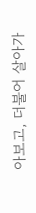아보고, 더불어 살아가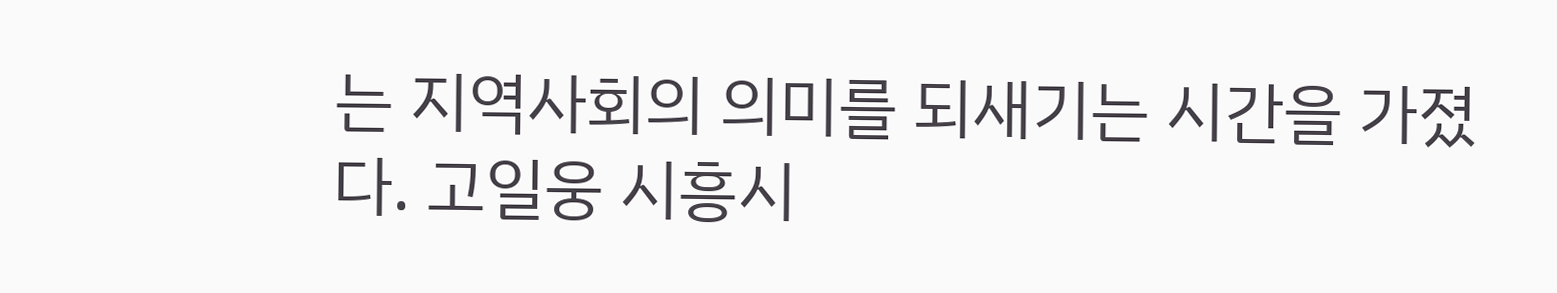는 지역사회의 의미를 되새기는 시간을 가졌다. 고일웅 시흥시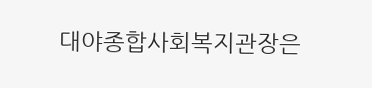대야종합사회복지관장은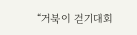“거북이 걷기대회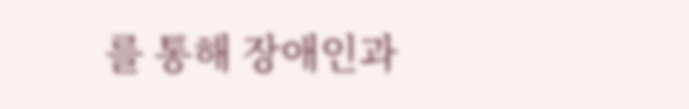를 통해 장애인과